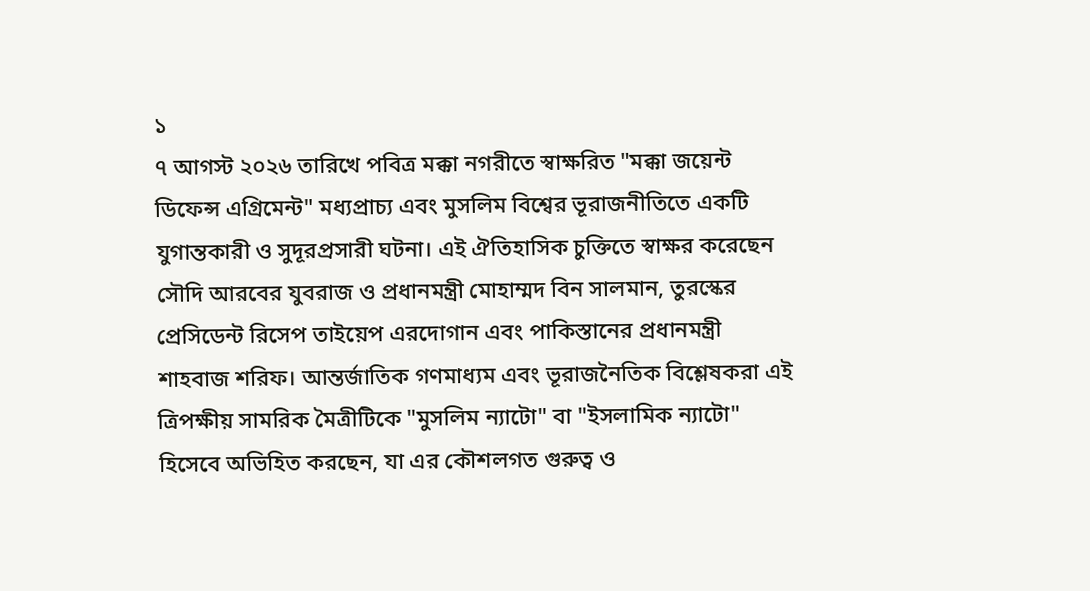১
৭ আগস্ট ২০২৬ তারিখে পবিত্র মক্কা নগরীতে স্বাক্ষরিত "মক্কা জয়েন্ট ডিফেন্স এগ্রিমেন্ট" মধ্যপ্রাচ্য এবং মুসলিম বিশ্বের ভূরাজনীতিতে একটি যুগান্তকারী ও সুদূরপ্রসারী ঘটনা। এই ঐতিহাসিক চুক্তিতে স্বাক্ষর করেছেন সৌদি আরবের যুবরাজ ও প্রধানমন্ত্রী মোহাম্মদ বিন সালমান, তুরস্কের প্রেসিডেন্ট রিসেপ তাইয়েপ এরদোগান এবং পাকিস্তানের প্রধানমন্ত্রী শাহবাজ শরিফ। আন্তর্জাতিক গণমাধ্যম এবং ভূরাজনৈতিক বিশ্লেষকরা এই ত্রিপক্ষীয় সামরিক মৈত্রীটিকে "মুসলিম ন্যাটো" বা "ইসলামিক ন্যাটো" হিসেবে অভিহিত করছেন, যা এর কৌশলগত গুরুত্ব ও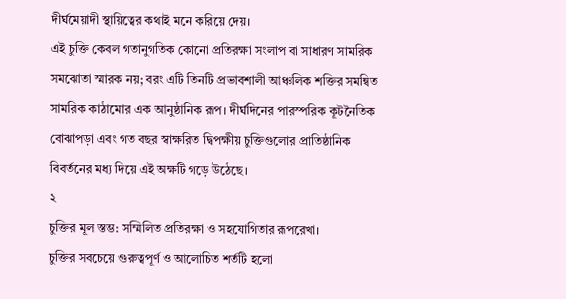দীর্ঘমেয়াদী স্থায়িত্বের কথাই মনে করিয়ে দেয়।
এই চুক্তি কেবল গতানুগতিক কোনো প্রতিরক্ষা সংলাপ বা সাধারণ সামরিক সমঝোতা স্মারক নয়; বরং এটি তিনটি প্রভাবশালী আঞ্চলিক শক্তির সমন্বিত সামরিক কাঠামোর এক আনুষ্ঠানিক রূপ। দীর্ঘদিনের পারস্পরিক কূটনৈতিক বোঝাপড়া এবং গত বছর স্বাক্ষরিত দ্বিপক্ষীয় চুক্তিগুলোর প্রাতিষ্ঠানিক বিবর্তনের মধ্য দিয়ে এই অক্ষটি গড়ে উঠেছে।
২
চুক্তির মূল স্তম্ভ: সম্মিলিত প্রতিরক্ষা ও সহযোগিতার রূপরেখা।
চুক্তির সবচেয়ে গুরুত্বপূর্ণ ও আলোচিত শর্তটি হলো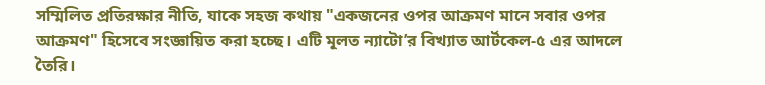সম্মিলিত প্রতিরক্ষার নীতি, যাকে সহজ কথায় "একজনের ওপর আক্রমণ মানে সবার ওপর আক্রমণ" হিসেবে সংজ্ঞায়িত করা হচ্ছে। এটি মূলত ন্যাটো’র বিখ্যাত আর্টকেল-৫ এর আদলে তৈরি।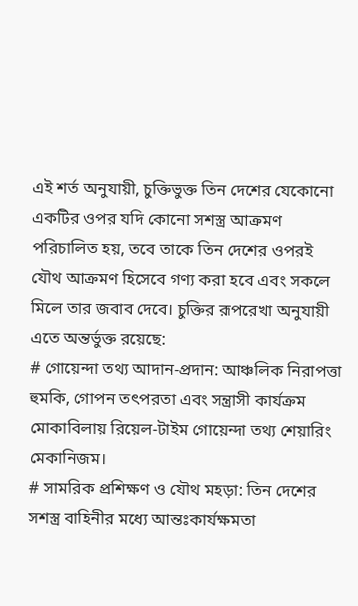এই শর্ত অনুযায়ী, চুক্তিভুক্ত তিন দেশের যেকোনো একটির ওপর যদি কোনো সশস্ত্র আক্রমণ পরিচালিত হয়, তবে তাকে তিন দেশের ওপরই যৌথ আক্রমণ হিসেবে গণ্য করা হবে এবং সকলে মিলে তার জবাব দেবে। চুক্তির রূপরেখা অনুযায়ী এতে অন্তর্ভুক্ত রয়েছে:
# গোয়েন্দা তথ্য আদান-প্রদান: আঞ্চলিক নিরাপত্তা হুমকি, গোপন তৎপরতা এবং সন্ত্রাসী কার্যক্রম মোকাবিলায় রিয়েল-টাইম গোয়েন্দা তথ্য শেয়ারিং মেকানিজম।
# সামরিক প্রশিক্ষণ ও যৌথ মহড়া: তিন দেশের সশস্ত্র বাহিনীর মধ্যে আন্তঃকার্যক্ষমতা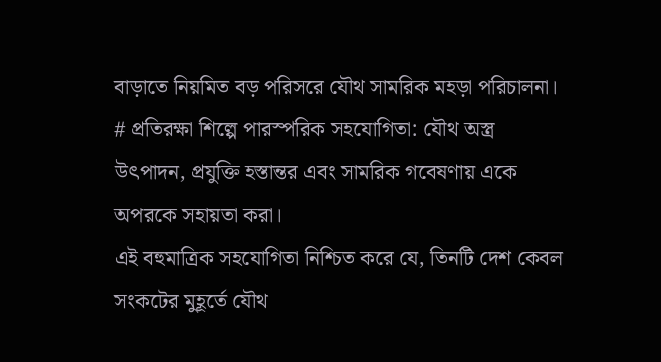বাড়াতে নিয়মিত বড় পরিসরে যৌথ সামরিক মহড়া পরিচালনা।
# প্রতিরক্ষা শিল্পে পারস্পরিক সহযোগিতা: যৌথ অস্ত্র উৎপাদন, প্রযুক্তি হস্তান্তর এবং সামরিক গবেষণায় একে অপরকে সহায়তা করা।
এই বহুমাত্রিক সহযোগিতা নিশ্চিত করে যে, তিনটি দেশ কেবল সংকটের মুহূর্তে যৌথ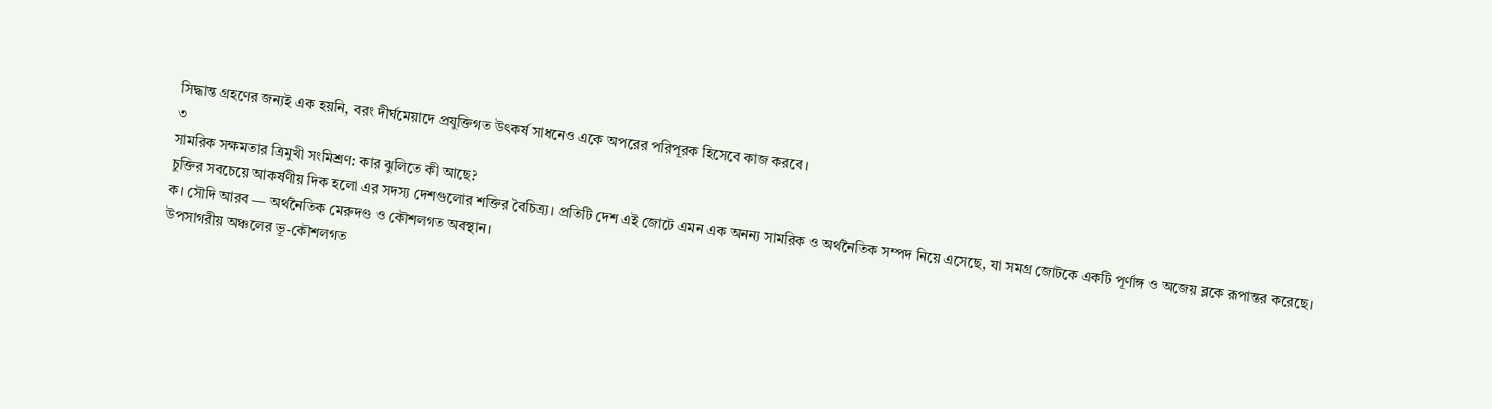সিদ্ধান্ত গ্রহণের জন্যই এক হয়নি, বরং দীর্ঘমেয়াদে প্রযুক্তিগত উৎকর্ষ সাধনেও একে অপরের পরিপূরক হিসেবে কাজ করবে।
৩
সামরিক সক্ষমতার ত্রিমুখী সংমিশ্রণ: কার ঝুলিতে কী আছে?
চুক্তির সবচেয়ে আকর্ষণীয় দিক হলো এর সদস্য দেশগুলোর শক্তির বৈচিত্র্য। প্রতিটি দেশ এই জোটে এমন এক অনন্য সামরিক ও অর্থনৈতিক সম্পদ নিয়ে এসেছে, যা সমগ্র জোটকে একটি পূর্ণাঙ্গ ও অজেয় ব্লকে রূপান্তর করেছে।
ক। সৌদি আরব — অর্থনৈতিক মেরুদণ্ড ও কৌশলগত অবস্থান।
উপসাগরীয় অঞ্চলের ভূ-কৌশলগত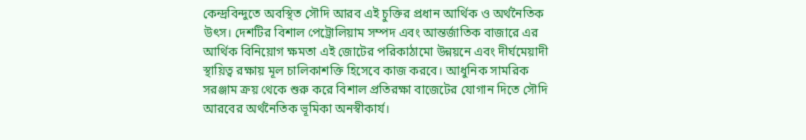কেন্দ্রবিন্দুতে অবস্থিত সৌদি আরব এই চুক্তির প্রধান আর্থিক ও অর্থনৈতিক উৎস। দেশটির বিশাল পেট্রোলিয়াম সম্পদ এবং আন্তর্জাতিক বাজারে এর আর্থিক বিনিয়োগ ক্ষমতা এই জোটের পরিকাঠামো উন্নয়নে এবং দীর্ঘমেয়াদী স্থায়িত্ব রক্ষায় মূল চালিকাশক্তি হিসেবে কাজ করবে। আধুনিক সামরিক সরঞ্জাম ক্রয় থেকে শুরু করে বিশাল প্রতিরক্ষা বাজেটের যোগান দিতে সৌদি আরবের অর্থনৈতিক ভূমিকা অনস্বীকার্য।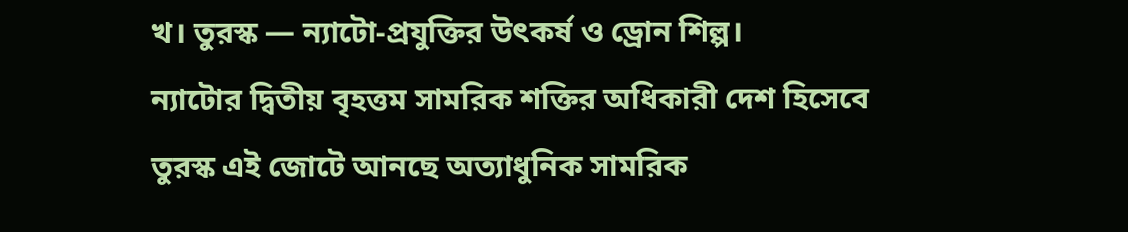খ। তুরস্ক — ন্যাটো-প্রযুক্তির উৎকর্ষ ও ড্রোন শিল্প।
ন্যাটোর দ্বিতীয় বৃহত্তম সামরিক শক্তির অধিকারী দেশ হিসেবে তুরস্ক এই জোটে আনছে অত্যাধুনিক সামরিক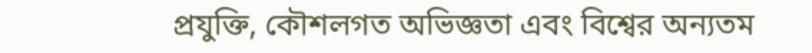প্রযুক্তি, কৌশলগত অভিজ্ঞতা এবং বিশ্বের অন্যতম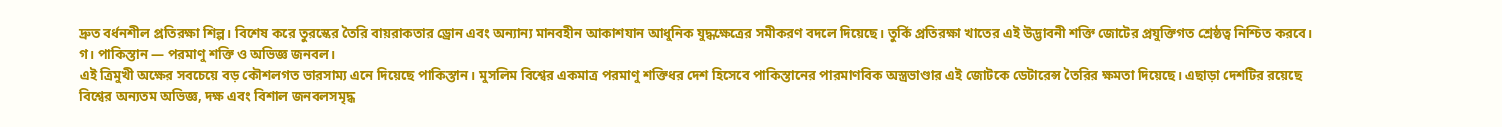দ্রুত বর্ধনশীল প্রতিরক্ষা শিল্প। বিশেষ করে তুরস্কের তৈরি বায়রাকতার ড্রোন এবং অন্যান্য মানবহীন আকাশযান আধুনিক যুদ্ধক্ষেত্রের সমীকরণ বদলে দিয়েছে। তুর্কি প্রতিরক্ষা খাতের এই উদ্ভাবনী শক্তি জোটের প্রযুক্তিগত শ্রেষ্ঠত্ব নিশ্চিত করবে।
গ। পাকিস্তান — পরমাণু শক্তি ও অভিজ্ঞ জনবল।
এই ত্রিমুখী অক্ষের সবচেয়ে বড় কৌশলগত ভারসাম্য এনে দিয়েছে পাকিস্তান। মুসলিম বিশ্বের একমাত্র পরমাণু শক্তিধর দেশ হিসেবে পাকিস্তানের পারমাণবিক অস্ত্রভাণ্ডার এই জোটকে ডেটারেন্স তৈরির ক্ষমতা দিয়েছে। এছাড়া দেশটির রয়েছে বিশ্বের অন্যতম অভিজ্ঞ, দক্ষ এবং বিশাল জনবলসমৃদ্ধ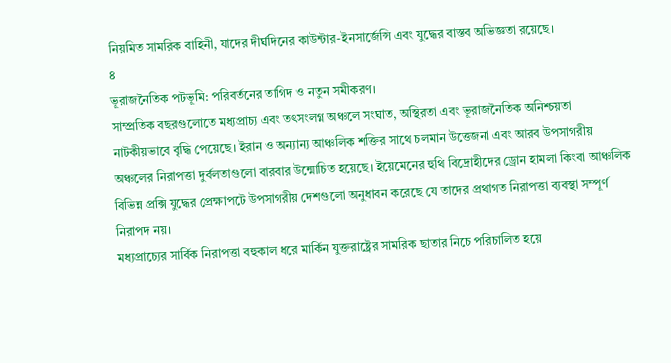নিয়মিত সামরিক বাহিনী, যাদের দীর্ঘদিনের কাউন্টার-ইনসার্জেন্সি এবং যুদ্ধের বাস্তব অভিজ্ঞতা রয়েছে।
৪
ভূরাজনৈতিক পটভূমি: পরিবর্তনের তাগিদ ও নতুন সমীকরণ।
সাম্প্রতিক বছরগুলোতে মধ্যপ্রাচ্য এবং তৎসংলগ্ন অঞ্চলে সংঘাত, অস্থিরতা এবং ভূরাজনৈতিক অনিশ্চয়তা নাটকীয়ভাবে বৃদ্ধি পেয়েছে। ইরান ও অন্যান্য আঞ্চলিক শক্তির সাথে চলমান উত্তেজনা এবং আরব উপসাগরীয় অঞ্চলের নিরাপত্তা দুর্বলতাগুলো বারবার উন্মোচিত হয়েছে। ইয়েমেনের হুথি বিদ্রোহীদের ড্রোন হামলা কিংবা আঞ্চলিক বিভিন্ন প্রক্সি যুদ্ধের প্রেক্ষাপটে উপসাগরীয় দেশগুলো অনুধাবন করেছে যে তাদের প্রথাগত নিরাপত্তা ব্যবস্থা সম্পূর্ণ নিরাপদ নয়।
মধ্যপ্রাচ্যের সার্বিক নিরাপত্তা বহুকাল ধরে মার্কিন যুক্তরাষ্ট্রের সামরিক ছাতার নিচে পরিচালিত হয়ে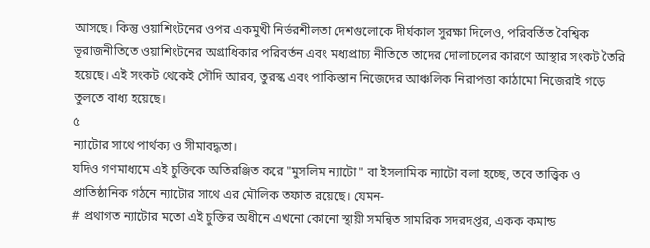আসছে। কিন্তু ওয়াশিংটনের ওপর একমুখী নির্ভরশীলতা দেশগুলোকে দীর্ঘকাল সুরক্ষা দিলেও, পরিবর্তিত বৈশ্বিক ভূরাজনীতিতে ওয়াশিংটনের অগ্রাধিকার পরিবর্তন এবং মধ্যপ্রাচ্য নীতিতে তাদের দোলাচলের কারণে আস্থার সংকট তৈরি হয়েছে। এই সংকট থেকেই সৌদি আরব, তুরস্ক এবং পাকিস্তান নিজেদের আঞ্চলিক নিরাপত্তা কাঠামো নিজেরাই গড়ে তুলতে বাধ্য হয়েছে।
৫
ন্যাটোর সাথে পার্থক্য ও সীমাবদ্ধতা।
যদিও গণমাধ্যমে এই চুক্তিকে অতিরঞ্জিত করে "মুসলিম ন্যাটো" বা ইসলামিক ন্যাটো বলা হচ্ছে, তবে তাত্ত্বিক ও প্রাতিষ্ঠানিক গঠনে ন্যাটোর সাথে এর মৌলিক তফাত রয়েছে। যেমন-
# প্রথাগত ন্যাটোর মতো এই চুক্তির অধীনে এখনো কোনো স্থায়ী সমন্বিত সামরিক সদরদপ্তর, একক কমান্ড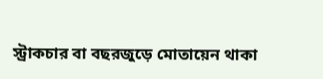স্ট্রাকচার বা বছরজুড়ে মোতায়েন থাকা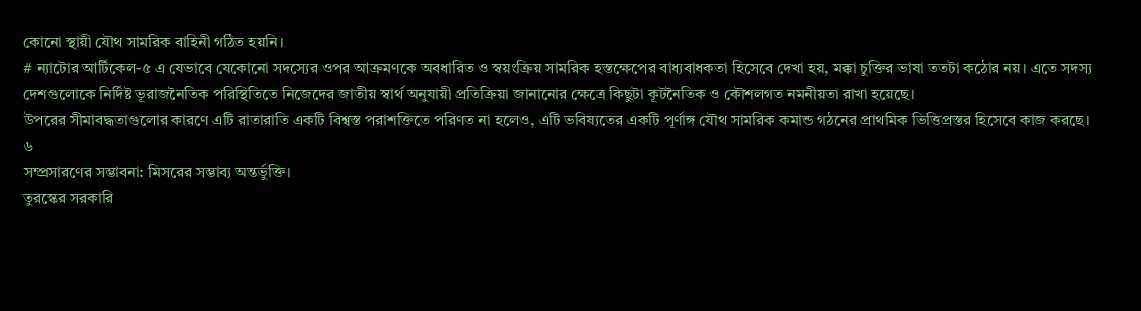কোনো স্থায়ী যৌথ সামরিক বাহিনী গঠিত হয়নি।
# ন্যাটোর আর্টিকেল-৫ এ যেভাবে যেকোনো সদস্যের ওপর আক্রমণকে অবধারিত ও স্বয়ংক্রিয় সামরিক হস্তক্ষেপের বাধ্যবাধকতা হিসেবে দেখা হয়, মক্কা চুক্তির ভাষা ততটা কঠোর নয়। এতে সদস্য দেশগুলোকে নির্দিষ্ট ভূরাজনৈতিক পরিস্থিতিতে নিজেদের জাতীয় স্বার্থ অনুযায়ী প্রতিক্রিয়া জানানোর ক্ষেত্রে কিছুটা কূটনৈতিক ও কৌশলগত নমনীয়তা রাখা হয়েছে।
উপরের সীমাবদ্ধতাগুলোর কারণে এটি রাতারাতি একটি বিশ্বস্ত পরাশক্তিতে পরিণত না হলেও, এটি ভবিষ্যতের একটি পূর্ণাঙ্গ যৌথ সামরিক কমান্ড গঠনের প্রাথমিক ভিত্তিপ্রস্তর হিসেবে কাজ করছে।
৬
সম্প্রসারণের সম্ভাবনা: মিসরের সম্ভাব্য অন্তর্ভুক্তি।
তুরস্কের সরকারি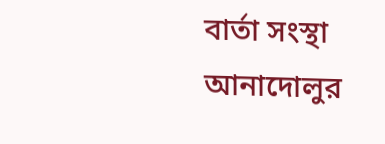বার্তা সংস্থা আনাদোলুর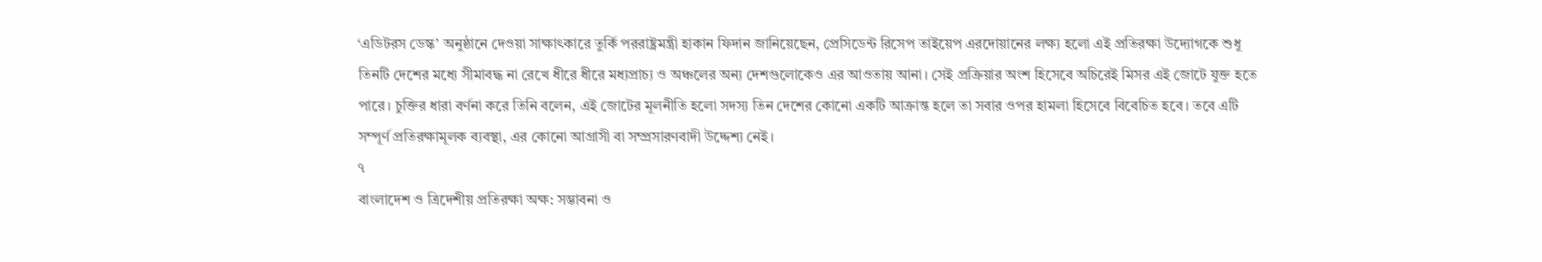‘এডিটরস ডেস্ক’ অনুষ্ঠানে দেওয়া সাক্ষাৎকারে তুর্কি পররাষ্ট্রমন্ত্রী হাকান ফিদান জানিয়েছেন, প্রেসিডেন্ট রিসেপ তাইয়েপ এরদোয়ানের লক্ষ্য হলো এই প্রতিরক্ষা উদ্যোগকে শুধু তিনটি দেশের মধ্যে সীমাবদ্ধ না রেখে ধীরে ধীরে মধ্যপ্রাচ্য ও অঞ্চলের অন্য দেশগুলোকেও এর আওতায় আনা। সেই প্রক্রিয়ার অংশ হিসেবে অচিরেই মিসর এই জোটে যুক্ত হতে পারে। চুক্তির ধারা বর্ণনা করে তিনি বলেন, এই জোটের মূলনীতি হলো সদস্য তিন দেশের কোনো একটি আক্রান্ত হলে তা সবার ওপর হামলা হিসেবে বিবেচিত হবে। তবে এটি সম্পূর্ণ প্রতিরক্ষামূলক ব্যবস্থা, এর কোনো আগ্রাসী বা সম্প্রসারণবাদী উদ্দেশ্য নেই।
৭
বাংলাদেশ ও ত্রিদেশীয় প্রতিরক্ষা অক্ষ: সম্ভাবনা ও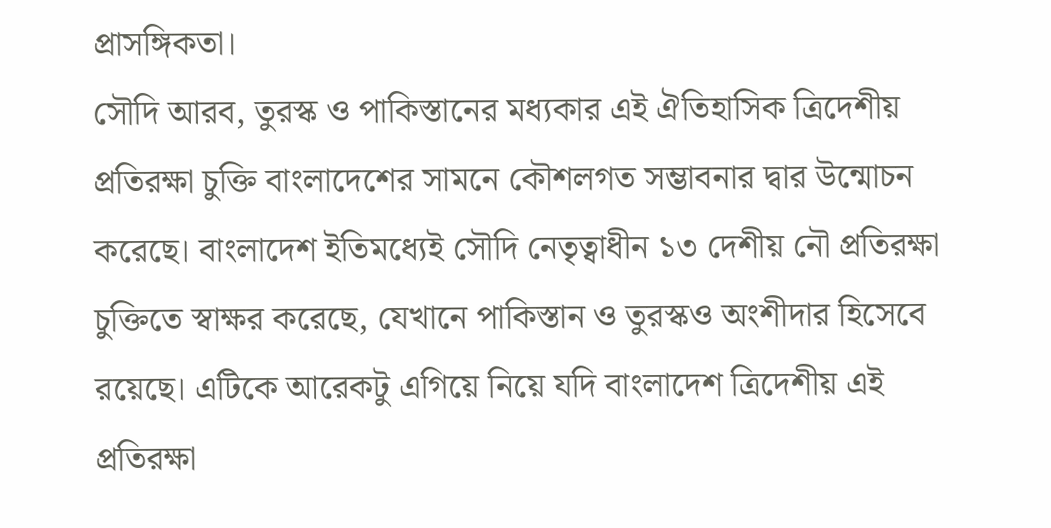প্রাসঙ্গিকতা।
সৌদি আরব, তুরস্ক ও পাকিস্তানের মধ্যকার এই ঐতিহাসিক ত্রিদেশীয় প্রতিরক্ষা চুক্তি বাংলাদেশের সামনে কৌশলগত সম্ভাবনার দ্বার উন্মোচন করেছে। বাংলাদেশ ইতিমধ্যেই সৌদি নেতৃত্বাধীন ১৩ দেশীয় নৌ প্রতিরক্ষা চুক্তিতে স্বাক্ষর করেছে, যেখানে পাকিস্তান ও তুরস্কও অংশীদার হিসেবে রয়েছে। এটিকে আরেকটু এগিয়ে নিয়ে যদি বাংলাদেশ ত্রিদেশীয় এই প্রতিরক্ষা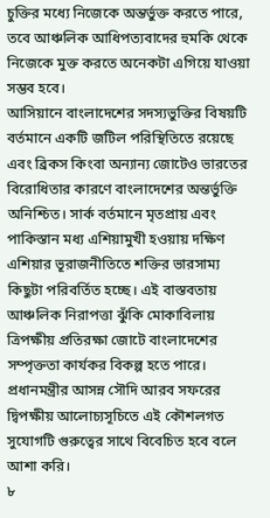চুক্তির মধ্যে নিজেকে অন্তর্ভুক্ত করতে পারে, তবে আঞ্চলিক আধিপত্যবাদের হুমকি থেকে নিজেকে মুক্ত করতে অনেকটা এগিয়ে যাওয়া সম্ভব হবে।
আসিয়ানে বাংলাদেশের সদস্যভুক্তির বিষয়টি বর্তমানে একটি জটিল পরিস্থিতিতে রয়েছে এবং ব্রিকস কিংবা অন্যান্য জোটেও ভারতের বিরোধিতার কারণে বাংলাদেশের অন্তর্ভুক্তি অনিশ্চিত। সার্ক বর্তমানে মৃতপ্রায় এবং পাকিস্তান মধ্য এশিয়ামুখী হওয়ায় দক্ষিণ এশিয়ার ভূরাজনীতিতে শক্তির ভারসাম্য কিছুটা পরিবর্তিত হচ্ছে। এই বাস্তবতায় আঞ্চলিক নিরাপত্তা ঝুঁকি মোকাবিলায় ত্রিপক্ষীয় প্রতিরক্ষা জোটে বাংলাদেশের সম্পৃক্ততা কার্যকর বিকল্প হতে পারে। প্রধানমন্ত্রীর আসন্ন সৌদি আরব সফরের দ্বিপক্ষীয় আলোচ্যসূচিতে এই কৌশলগত সুযোগটি গুরুত্বের সাথে বিবেচিত হবে বলে আশা করি।
৮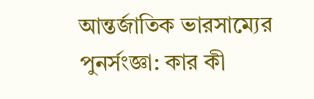আন্তর্জাতিক ভারসাম্যের পুনর্সংজ্ঞা: কার কী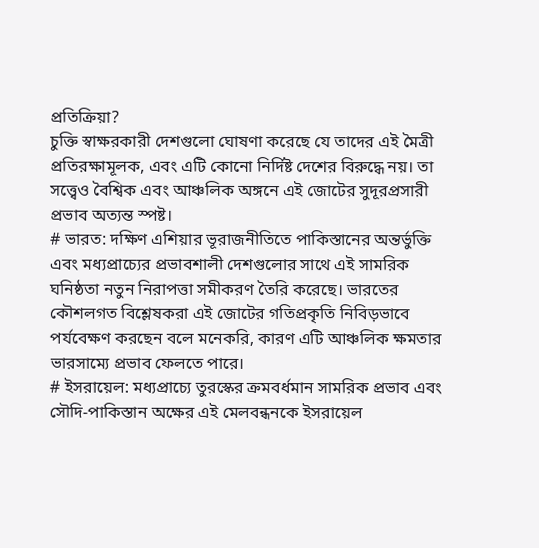প্রতিক্রিয়া?
চুক্তি স্বাক্ষরকারী দেশগুলো ঘোষণা করেছে যে তাদের এই মৈত্রী প্রতিরক্ষামূলক, এবং এটি কোনো নির্দিষ্ট দেশের বিরুদ্ধে নয়। তা সত্ত্বেও বৈশ্বিক এবং আঞ্চলিক অঙ্গনে এই জোটের সুদূরপ্রসারী প্রভাব অত্যন্ত স্পষ্ট।
# ভারত: দক্ষিণ এশিয়ার ভূরাজনীতিতে পাকিস্তানের অন্তর্ভুক্তি এবং মধ্যপ্রাচ্যের প্রভাবশালী দেশগুলোর সাথে এই সামরিক ঘনিষ্ঠতা নতুন নিরাপত্তা সমীকরণ তৈরি করেছে। ভারতের কৌশলগত বিশ্লেষকরা এই জোটের গতিপ্রকৃতি নিবিড়ভাবে পর্যবেক্ষণ করছেন বলে মনেকরি, কারণ এটি আঞ্চলিক ক্ষমতার ভারসাম্যে প্রভাব ফেলতে পারে।
# ইসরায়েল: মধ্যপ্রাচ্যে তুরস্কের ক্রমবর্ধমান সামরিক প্রভাব এবং সৌদি-পাকিস্তান অক্ষের এই মেলবন্ধনকে ইসরায়েল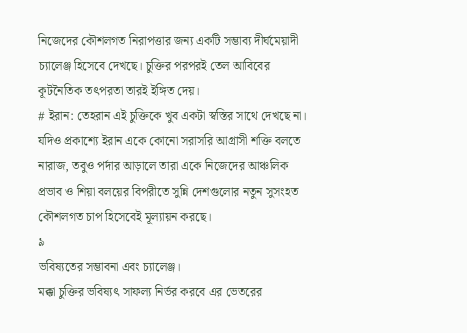নিজেদের কৌশলগত নিরাপত্তার জন্য একটি সম্ভাব্য দীর্ঘমেয়াদী চ্যালেঞ্জ হিসেবে দেখছে। চুক্তির পরপরই তেল আবিবের কূটনৈতিক তৎপরতা তারই ইঙ্গিত দেয়।
# ইরান: তেহরান এই চুক্তিকে খুব একটা স্বস্তির সাথে দেখছে না। যদিও প্রকাশ্যে ইরান একে কোনো সরাসরি আগ্রাসী শক্তি বলতে নারাজ, তবুও পর্দার আড়ালে তারা একে নিজেদের আঞ্চলিক প্রভাব ও শিয়া বলয়ের বিপরীতে সুন্নি দেশগুলোর নতুন সুসংহত কৌশলগত চাপ হিসেবেই মূল্যায়ন করছে।
৯
ভবিষ্যতের সম্ভাবনা এবং চ্যালেঞ্জ।
মক্কা চুক্তির ভবিষ্যৎ সাফল্য নির্ভর করবে এর ভেতরের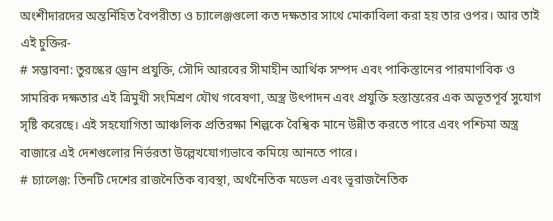অংশীদারদের অন্তর্নিহিত বৈপরীত্য ও চ্যালেঞ্জগুলো কত দক্ষতার সাথে মোকাবিলা করা হয় তার ওপর। আর তাই এই চুক্তির-
# সম্ভাবনা: তুরস্কের ড্রোন প্রযুক্তি, সৌদি আরবের সীমাহীন আর্থিক সম্পদ এবং পাকিস্তানের পারমাণবিক ও সামরিক দক্ষতার এই ত্রিমুখী সংমিশ্রণ যৌথ গবেষণা, অস্ত্র উৎপাদন এবং প্রযুক্তি হস্তান্তরের এক অভূতপূর্ব সুযোগ সৃষ্টি করেছে। এই সহযোগিতা আঞ্চলিক প্রতিরক্ষা শিল্পকে বৈশ্বিক মানে উন্নীত করতে পারে এবং পশ্চিমা অস্ত্র বাজারে এই দেশগুলোর নির্ভরতা উল্লেখযোগ্যভাবে কমিয়ে আনতে পারে।
# চ্যালেঞ্জ: তিনটি দেশের রাজনৈতিক ব্যবস্থা, অর্থনৈতিক মডেল এবং ভূরাজনৈতিক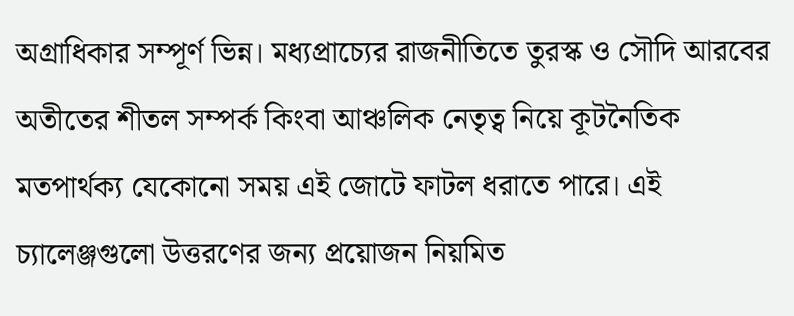অগ্রাধিকার সম্পূর্ণ ভিন্ন। মধ্যপ্রাচ্যের রাজনীতিতে তুরস্ক ও সৌদি আরবের অতীতের শীতল সম্পর্ক কিংবা আঞ্চলিক নেতৃত্ব নিয়ে কূটনৈতিক মতপার্থক্য যেকোনো সময় এই জোটে ফাটল ধরাতে পারে। এই চ্যালেঞ্জগুলো উত্তরণের জন্য প্রয়োজন নিয়মিত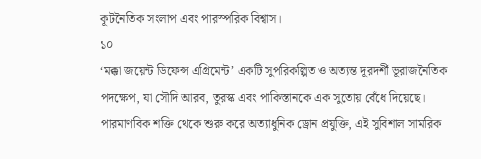কূটনৈতিক সংলাপ এবং পারস্পরিক বিশ্বাস।
১০
‘মক্কা জয়েন্ট ডিফেন্স এগ্রিমেন্ট’ একটি সুপরিকল্পিত ও অত্যন্ত দূরদর্শী ভূরাজনৈতিক পদক্ষেপ, যা সৌদি আরব, তুরস্ক এবং পাকিস্তানকে এক সুতোয় বেঁধে দিয়েছে। পারমাণবিক শক্তি থেকে শুরু করে অত্যাধুনিক ড্রোন প্রযুক্তি, এই সুবিশাল সামরিক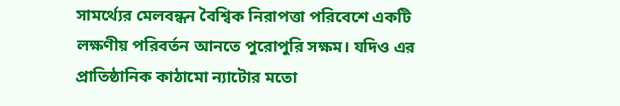সামর্থ্যের মেলবন্ধন বৈশ্বিক নিরাপত্তা পরিবেশে একটি লক্ষণীয় পরিবর্তন আনতে পুরোপুরি সক্ষম। যদিও এর প্রাতিষ্ঠানিক কাঠামো ন্যাটোর মতো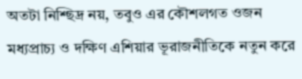অতটা নিশ্ছিদ্র নয়, তবুও এর কৌশলগত ওজন মধ্যপ্রাচ্য ও দক্ষিণ এশিয়ার ভূরাজনীতিকে নতুন করে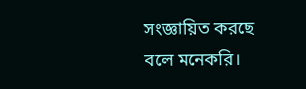সংজ্ঞায়িত করছে বলে মনেকরি।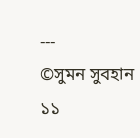---
©সুমন সুবহান
১১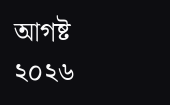আগষ্ট ২০২৬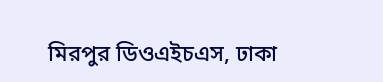মিরপুর ডিওএইচএস, ঢাকা